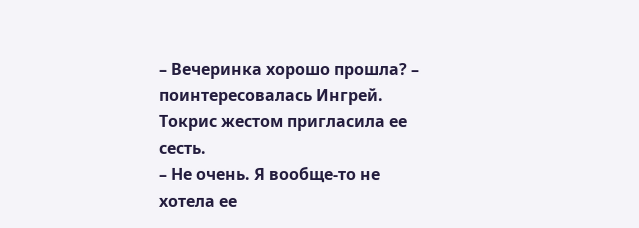– Вечеринка хорошо прошла? – поинтересовалась Ингрей.
Токрис жестом пригласила ее сесть.
– Не очень. Я вообще-то не хотела ее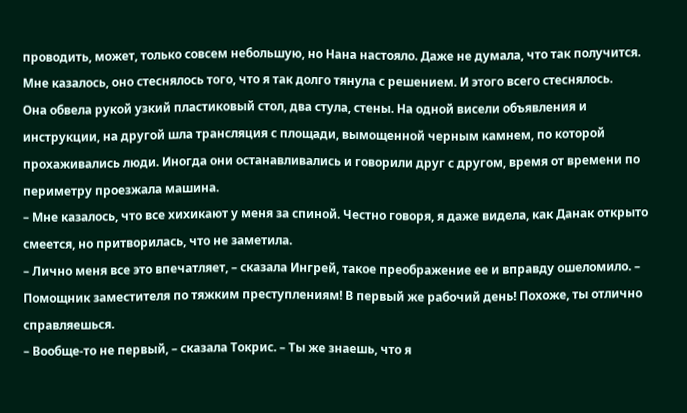проводить, может, только совсем небольшую, но Нана настояло. Даже не думала, что так получится. Мне казалось, оно стеснялось того, что я так долго тянула с решением. И этого всего стеснялось.
Она обвела рукой узкий пластиковый стол, два стула, стены. На одной висели объявления и инструкции, на другой шла трансляция с площади, вымощенной черным камнем, по которой прохаживались люди. Иногда они останавливались и говорили друг с другом, время от времени по периметру проезжала машина.
– Мне казалось, что все хихикают у меня за спиной. Честно говоря, я даже видела, как Данак открыто смеется, но притворилась, что не заметила.
– Лично меня все это впечатляет, – сказала Ингрей, такое преображение ее и вправду ошеломило. – Помощник заместителя по тяжким преступлениям! В первый же рабочий день! Похоже, ты отлично справляешься.
– Вообще-то не первый, – сказала Токрис. – Ты же знаешь, что я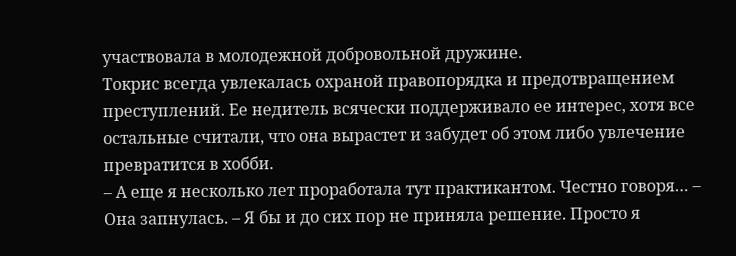участвовала в молодежной добровольной дружине.
Токрис всегда увлекалась охраной правопорядка и предотвращением преступлений. Ее недитель всячески поддерживало ее интерес, хотя все остальные считали, что она вырастет и забудет об этом либо увлечение превратится в хобби.
– А еще я несколько лет проработала тут практикантом. Честно говоря… – Она запнулась. – Я бы и до сих пор не приняла решение. Просто я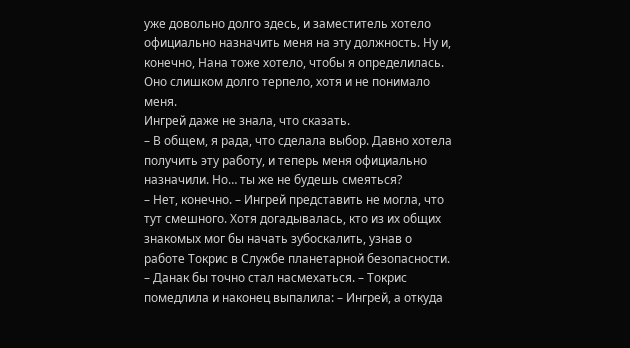уже довольно долго здесь, и заместитель хотело официально назначить меня на эту должность. Ну и, конечно, Нана тоже хотело, чтобы я определилась. Оно слишком долго терпело, хотя и не понимало меня.
Ингрей даже не знала, что сказать.
– В общем, я рада, что сделала выбор. Давно хотела получить эту работу, и теперь меня официально назначили. Но… ты же не будешь смеяться?
– Нет, конечно. – Ингрей представить не могла, что тут смешного. Хотя догадывалась, кто из их общих знакомых мог бы начать зубоскалить, узнав о работе Токрис в Службе планетарной безопасности.
– Данак бы точно стал насмехаться. – Токрис помедлила и наконец выпалила: – Ингрей, а откуда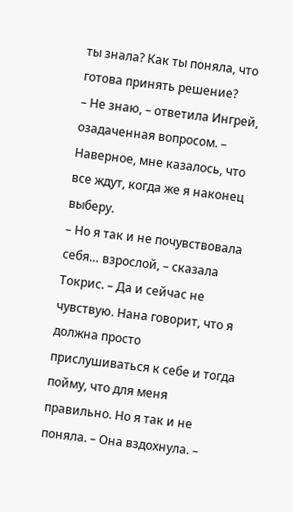ты знала? Как ты поняла, что готова принять решение?
– Не знаю, – ответила Ингрей, озадаченная вопросом. – Наверное, мне казалось, что все ждут, когда же я наконец выберу.
– Но я так и не почувствовала себя… взрослой, – сказала Токрис. – Да и сейчас не чувствую. Нана говорит, что я должна просто прислушиваться к себе и тогда пойму, что для меня правильно. Но я так и не поняла. – Она вздохнула. –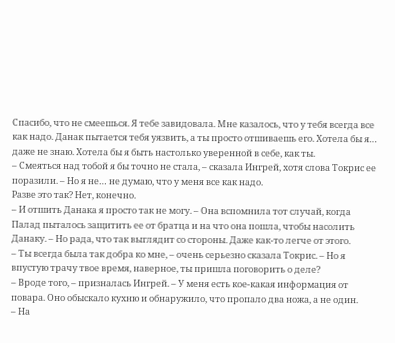Спасибо, что не смеешься. Я тебе завидовала. Мне казалось, что у тебя всегда все как надо. Данак пытается тебя уязвить, а ты просто отшиваешь его. Хотела бы я… даже не знаю. Хотела бы я быть настолько уверенной в себе, как ты.
– Смеяться над тобой я бы точно не стала, – сказала Ингрей, хотя слова Токрис ее поразили. – Но я не… не думаю, что у меня все как надо.
Разве это так? Нет, конечно.
– И отшить Данака я просто так не могу. – Она вспомнила тот случай, когда Палад пыталось защитить ее от братца и на что она пошла, чтобы насолить Данаку. – Но рада, что так выглядит со стороны. Даже как-то легче от этого.
– Ты всегда была так добра ко мне, – очень серьезно сказала Токрис. – Но я впустую трачу твое время, наверное, ты пришла поговорить о деле?
– Вроде того, – призналась Ингрей. – У меня есть кое-какая информация от повара. Оно обыскало кухню и обнаружило, что пропало два ножа, а не один.
– На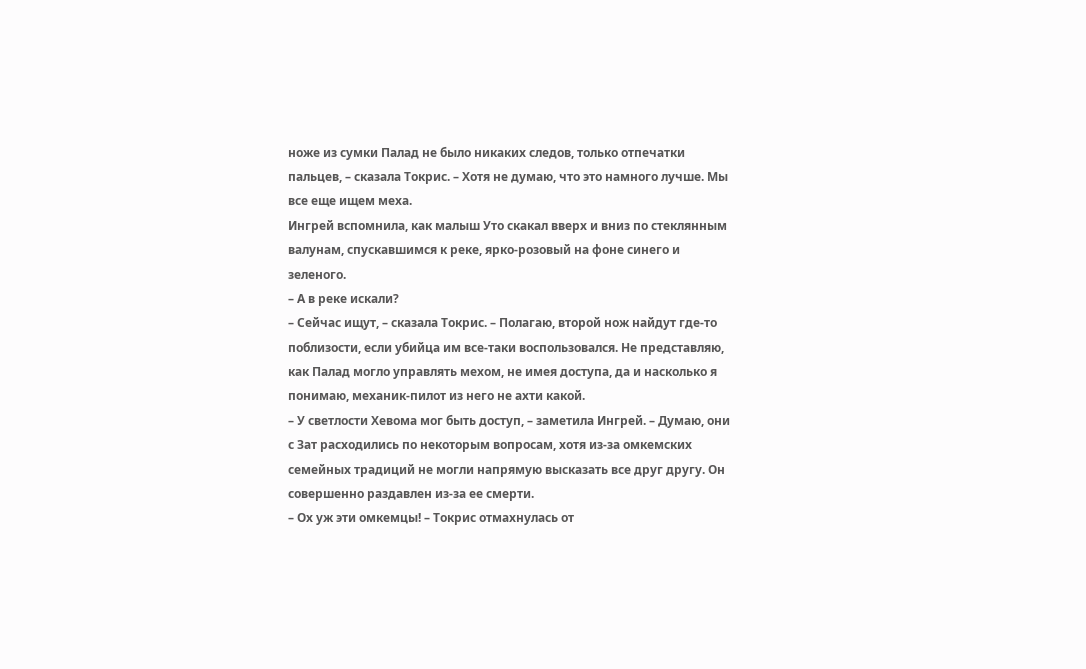ноже из сумки Палад не было никаких следов, только отпечатки пальцев, – сказала Токрис. – Хотя не думаю, что это намного лучше. Мы все еще ищем меха.
Ингрей вспомнила, как малыш Уто скакал вверх и вниз по стеклянным валунам, спускавшимся к реке, ярко-розовый на фоне синего и зеленого.
– А в реке искали?
– Сейчас ищут, – сказала Токрис. – Полагаю, второй нож найдут где-то поблизости, если убийца им все-таки воспользовался. Не представляю, как Палад могло управлять мехом, не имея доступа, да и насколько я понимаю, механик-пилот из него не ахти какой.
– У светлости Хевома мог быть доступ, – заметила Ингрей. – Думаю, они с Зат расходились по некоторым вопросам, хотя из-за омкемских семейных традиций не могли напрямую высказать все друг другу. Он совершенно раздавлен из-за ее смерти.
– Ох уж эти омкемцы! – Токрис отмахнулась от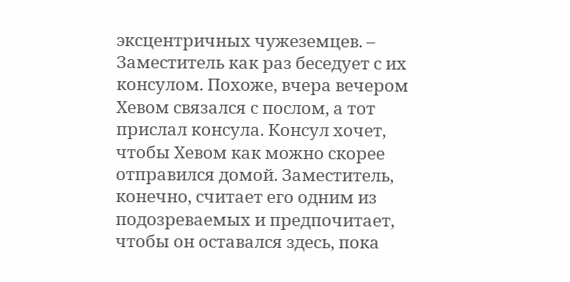эксцентричных чужеземцев. – Заместитель как раз беседует с их консулом. Похоже, вчера вечером Хевом связался с послом, а тот прислал консула. Консул хочет, чтобы Хевом как можно скорее отправился домой. Заместитель, конечно, считает его одним из подозреваемых и предпочитает, чтобы он оставался здесь, пока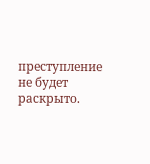преступление не будет раскрыто.